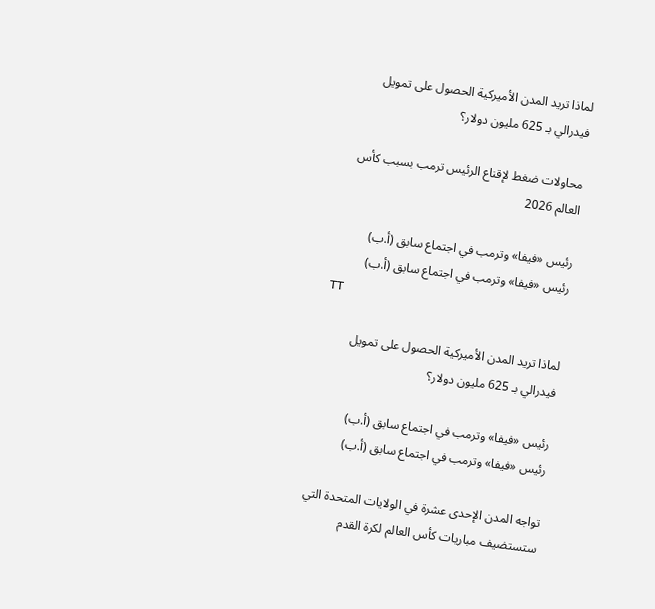لماذا تريد المدن الأميركية الحصول على تمويل فيدرالي بـ 625 مليون دولار؟

محاولات ضغط لإقناع الرئيس ترمب بسبب كأس العالم 2026

رئيس «فيفا» وترمب في اجتماع سابق (أ.ب)
رئيس «فيفا» وترمب في اجتماع سابق (أ.ب)
TT

لماذا تريد المدن الأميركية الحصول على تمويل فيدرالي بـ 625 مليون دولار؟

رئيس «فيفا» وترمب في اجتماع سابق (أ.ب)
رئيس «فيفا» وترمب في اجتماع سابق (أ.ب)

تواجه المدن الإحدى عشرة في الولايات المتحدة التي ستستضيف مباريات كأس العالم لكرة القدم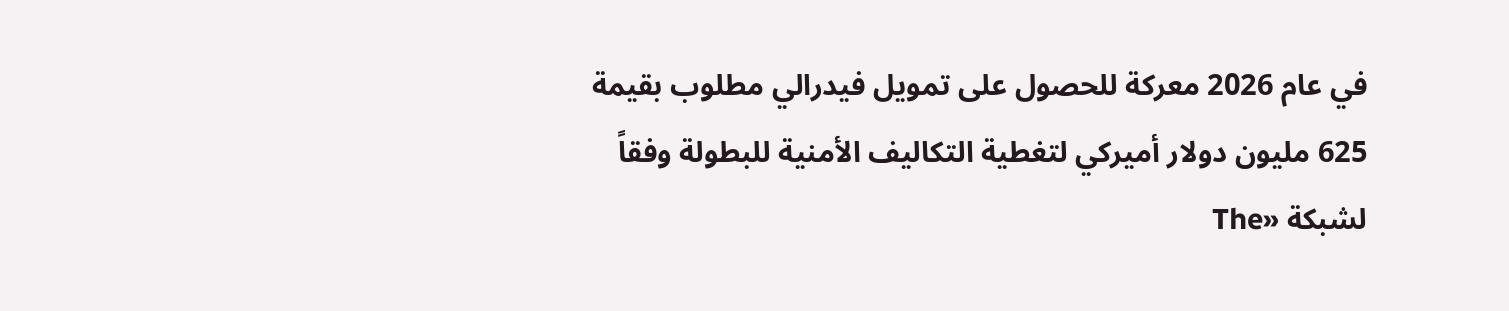في عام 2026 معركة للحصول على تمويل فيدرالي مطلوب بقيمة 625 مليون دولار أميركي لتغطية التكاليف الأمنية للبطولة وفقاً لشبكة «The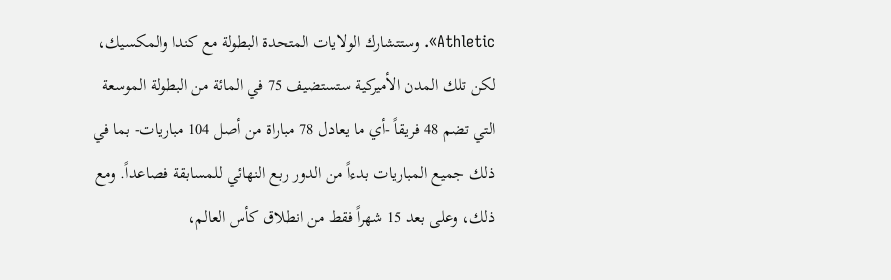Athletic». وستتشارك الولايات المتحدة البطولة مع كندا والمكسيك، لكن تلك المدن الأميركية ستستضيف 75 في المائة من البطولة الموسعة التي تضم 48 فريقاً -أي ما يعادل 78 مباراة من أصل 104 مباريات- بما في ذلك جميع المباريات بدءاً من الدور ربع النهائي للمسابقة فصاعداً. ومع ذلك، وعلى بعد 15 شهراً فقط من انطلاق كأس العالم،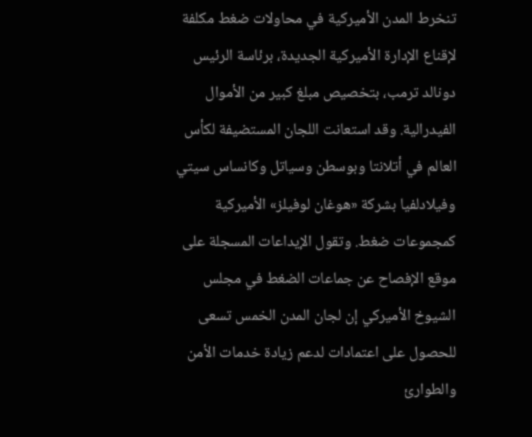تنخرط المدن الأميركية في محاولات ضغط مكلفة لإقناع الإدارة الأميركية الجديدة، برئاسة الرئيس دونالد ترمب، بتخصيص مبلغ كبير من الأموال الفيدرالية. وقد استعانت اللجان المستضيفة لكأس العالم في أتلانتا وبوسطن وسياتل وكانساس سيتي وفيلادلفيا بشركة «هوغان لوفيلز» الأميركية كمجموعات ضغط. وتقول الإيداعات المسجلة على موقع الإفصاح عن جماعات الضغط في مجلس الشيوخ الأميركي إن لجان المدن الخمس تسعى للحصول على اعتمادات لدعم زيادة خدمات الأمن والطوارئ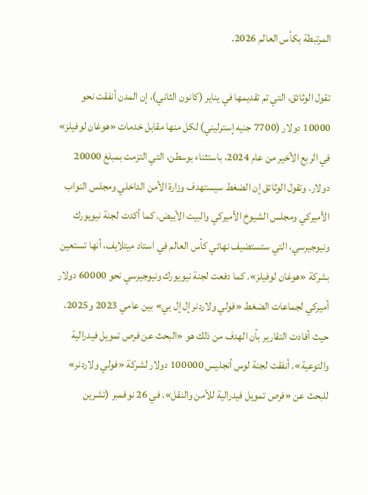المرتبطة بكأس العالم 2026.

تقول الوثائق، التي تم تقديمها في يناير (كانون الثاني)، إن المدن أنفقت نحو 10000 دولار (7700 جنيه إسترليني) لكل منها مقابل خدمات «هوغان لوفيلز» في الربع الأخير من عام 2024، باستثناء بوسطن، التي التزمت بمبلغ 20000 دولار. وتقول الوثائق إن الضغط سيستهدف وزارة الأمن الداخلي ومجلس النواب الأميركي ومجلس الشيوخ الأميركي والبيت الأبيض. كما أكدت لجنة نيويورك ونيوجيرسي، التي ستستضيف نهائي كأس العالم في استاد ميتلايف، أنها تستعين بشركة «هوغان لوفيلز». كما دفعت لجنة نيويورك ونيوجيرسي نحو 60000 دولار أميركي لجماعات الضغط «فولي ولاردنر إل إل بي» بين عامي 2023 و2025، حيث أفادت التقارير بأن الهدف من ذلك هو «البحث عن فرص تمويل فيدرالية والتوعية». أنفقت لجنة لوس أنجليس 100000 دولار لشركة «فولي ولاردنر» للبحث عن «فرص تمويل فيدرالية للأمن والنقل». في 26 نوفمبر (تشرين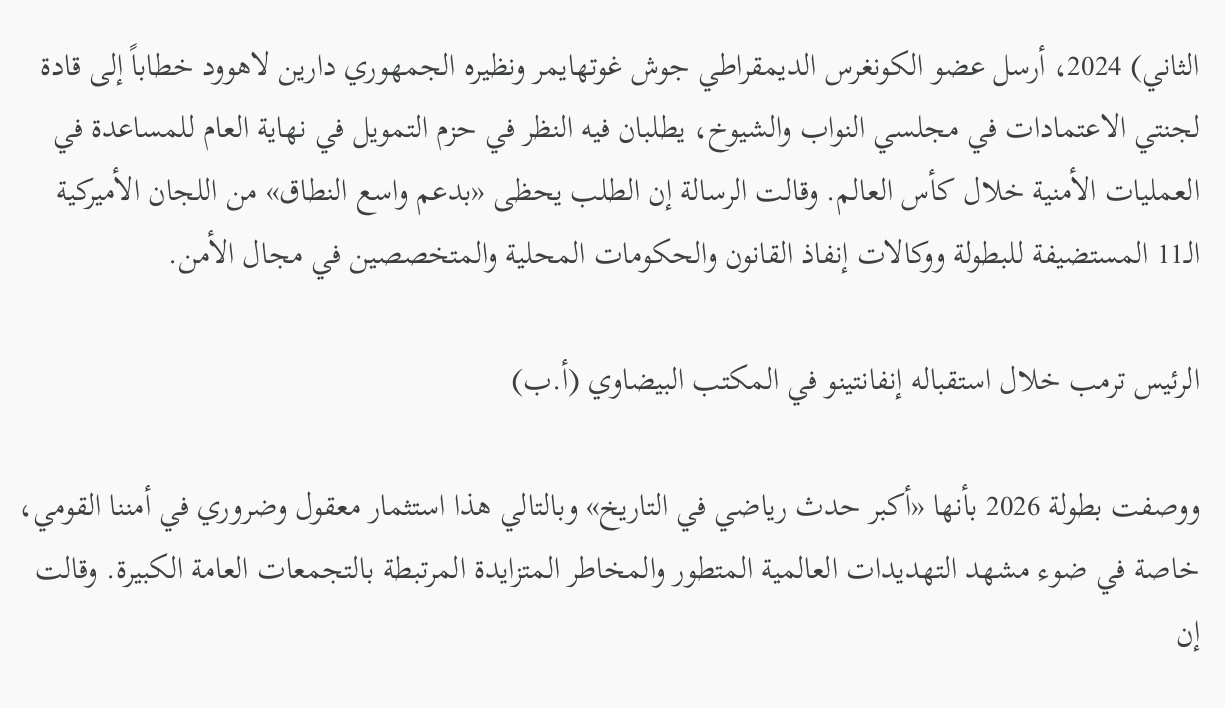الثاني) 2024، أرسل عضو الكونغرس الديمقراطي جوش غوتهايمر ونظيره الجمهوري دارين لاهوود خطاباً إلى قادة لجنتي الاعتمادات في مجلسي النواب والشيوخ، يطلبان فيه النظر في حزم التمويل في نهاية العام للمساعدة في العمليات الأمنية خلال كأس العالم. وقالت الرسالة إن الطلب يحظى «بدعم واسع النطاق» من اللجان الأميركية الـ11 المستضيفة للبطولة ووكالات إنفاذ القانون والحكومات المحلية والمتخصصين في مجال الأمن.

الرئيس ترمب خلال استقباله إنفانتينو في المكتب البيضاوي (أ.ب)

ووصفت بطولة 2026 بأنها «أكبر حدث رياضي في التاريخ» وبالتالي هذا استثمار معقول وضروري في أمننا القومي، خاصة في ضوء مشهد التهديدات العالمية المتطور والمخاطر المتزايدة المرتبطة بالتجمعات العامة الكبيرة. وقالت إن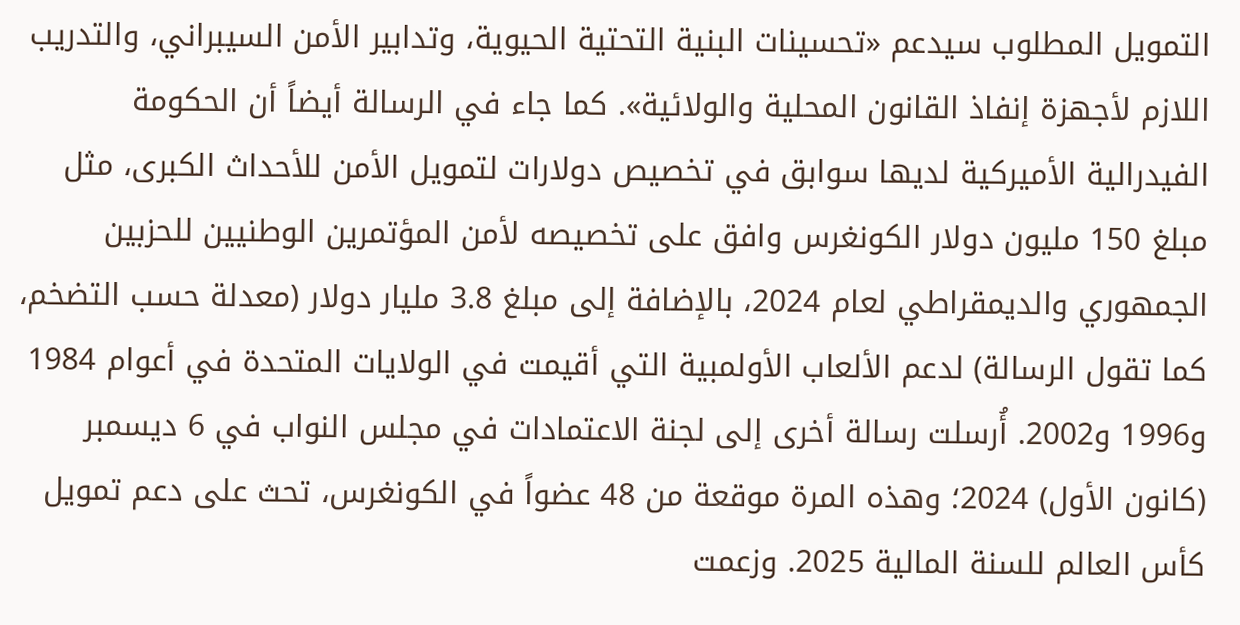التمويل المطلوب سيدعم «تحسينات البنية التحتية الحيوية، وتدابير الأمن السيبراني، والتدريب اللازم لأجهزة إنفاذ القانون المحلية والولائية». كما جاء في الرسالة أيضاً أن الحكومة الفيدرالية الأميركية لديها سوابق في تخصيص دولارات لتمويل الأمن للأحداث الكبرى، مثل مبلغ 150 مليون دولار الكونغرس وافق على تخصيصه لأمن المؤتمرين الوطنيين للحزبين الجمهوري والديمقراطي لعام 2024، بالإضافة إلى مبلغ 3.8 مليار دولار (معدلة حسب التضخم، كما تقول الرسالة) لدعم الألعاب الأولمبية التي أقيمت في الولايات المتحدة في أعوام 1984 و1996 و2002. أُرسلت رسالة أخرى إلى لجنة الاعتمادات في مجلس النواب في 6 ديسمبر (كانون الأول) 2024؛ وهذه المرة موقعة من 48 عضواً في الكونغرس، تحث على دعم تمويل كأس العالم للسنة المالية 2025. وزعمت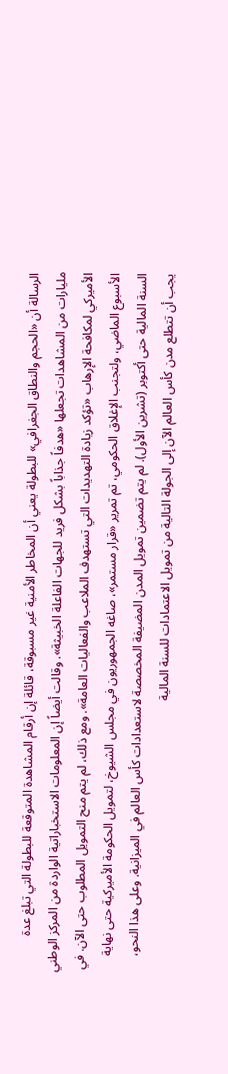الرسالة أن «الحجم والنطاق الجغرافي» للبطولة يعني أن المخاطر الأمنية غير مسبوقة، قائلة إن أرقام المشاهدة المتوقعة للبطولة التي تبلغ عدة مليارات من المشاهدات تجعلها «هدفاً جذاباً بشكل فريد للجهات الفاعلة الخبيثة». وقالت أيضاً إن المعلومات الاستخباراتية الواردة من المركز الوطني الأميركي لمكافحة الإرهاب «تؤكد زيادة التهديدات التي تستهدف الملاعب والفعاليات العامة». ومع ذلك، لم يتم منح التمويل المطلوب حتى الآن. في الأسبوع الماضي، ولتجنب الإغلاق الحكومي، تم تمرير «قرار مستمر»، صاغه الجمهوريون في مجلس الشيوخ، لتمويل الحكومة الأميركية حتى نهاية السنة المالية حتى أكتوبر (تشرين الأول). لم يتم تضمين تمويل المدن المضيفة المخصصة لاستعدادات كأس العالم في الميزانية. وعلى هذا النحو، يجب أن تتطلع مدن كأس العالم الآن إلى الجولة التالية من تمويل الاعتمادات للسنة المالية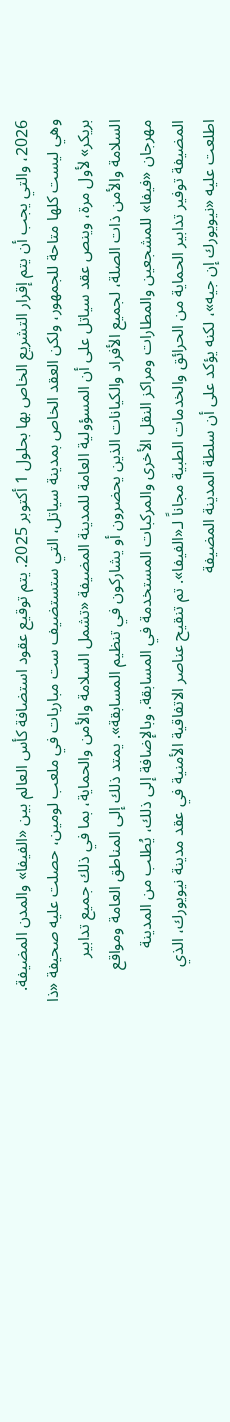2026، والتي يجب أن يتم إقرار التشريع الخاص بها بحلول 1 أكتوبر 2025. يتم توقيع عقود استضافة كأس العالم بين «الفيفا» والمدن المضيفة. وهي ليست كلها متاحة للجمهور، ولكن العقد الخاص بمدينة سياتل، التي ستستضيف ست مباريات في ملعب لومين، حصلت عليه صحيفة «ذا بريكر» لأول مرة، وينص عقد سياتل على أن المسؤولية العامة للمدينة المضيفة «تشمل السلامة والأمن والحماية، بما في ذلك جميع تدابير السلامة والأمن ذات الصلة، لجميع الأفراد والكيانات الذين يحضرون أو يشاركون في تنظيم المسابقة». يمتد ذلك إلى المناطق العامة ومواقع مهرجان «فيفا» للمشجعين والمطارات ومراكز النقل الأخرى والمركبات المستخدمة في المسابقة. وبالإضافة إلى ذلك، يُطلب من المدينة المضيفة توفير تدابير الحماية من الحرائق والخدمات الطبية مجاناً لـ«الفيفا». تم تنقيح عناصر الاتفاقية الأمنية في عقد مدينة نيويورك، الذي اطلعت عليه «نيويورك إن جيه»، لكنه يؤكد على أن سلطة المدينة المضيفة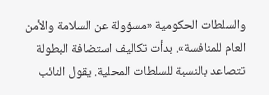والسلطات الحكومية «مسؤولة عن السلامة والأمن العام للمنافسة». بدأت تكاليف استضافة البطولة تتصاعد بالنسبة للسلطات المحلية. يقول النائب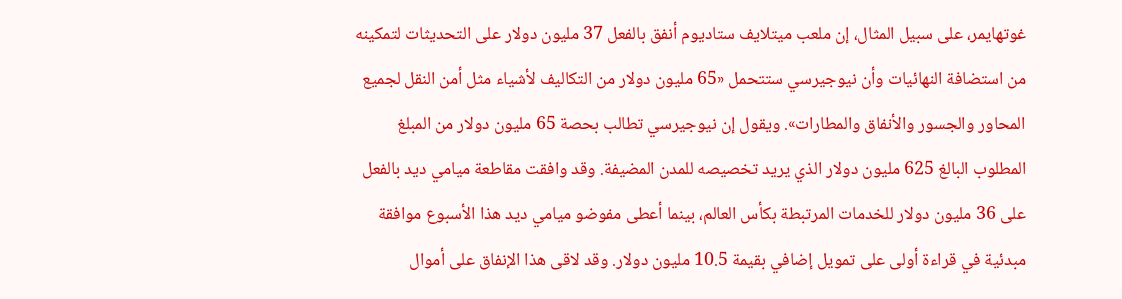غوتهايمر، على سبيل المثال، إن ملعب ميتلايف ستاديوم أنفق بالفعل 37 مليون دولار على التحديثات لتمكينه من استضافة النهائيات وأن نيوجيرسي ستتحمل «65 مليون دولار من التكاليف لأشياء مثل أمن النقل لجميع المحاور والجسور والأنفاق والمطارات». ويقول إن نيوجيرسي تطالب بحصة 65 مليون دولار من المبلغ المطلوب البالغ 625 مليون دولار الذي يريد تخصيصه للمدن المضيفة. وقد وافقت مقاطعة ميامي ديد بالفعل على 36 مليون دولار للخدمات المرتبطة بكأس العالم، بينما أعطى مفوضو ميامي ديد هذا الأسبوع موافقة مبدئية في قراءة أولى على تمويل إضافي بقيمة 10.5 مليون دولار. وقد لاقى هذا الإنفاق على أموال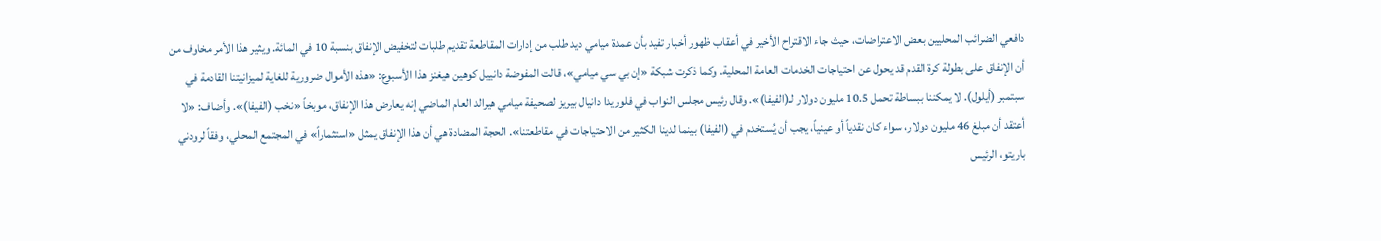دافعي الضرائب المحليين بعض الاعتراضات، حيث جاء الاقتراح الأخير في أعقاب ظهور أخبار تفيد بأن عمدة ميامي ديد طلب من إدارات المقاطعة تقديم طلبات لتخفيض الإنفاق بنسبة 10 في المائة. ويثير هذا الأمر مخاوف من أن الإنفاق على بطولة كرة القدم قد يحول عن احتياجات الخدمات العامة المحلية. وكما ذكرت شبكة «إن بي سي ميامي»، قالت المفوضة دانييل كوهين هيغنز هذا الأسبوع: «هذه الأموال ضرورية للغاية لميزانيتنا القادمة في سبتمبر (أيلول). لا يمكننا ببساطة تحمل 10.5 مليون دولار لـ(الفيفا)». وقال رئيس مجلس النواب في فلوريدا دانيال بيريز لصحيفة ميامي هيرالد العام الماضي إنه يعارض هذا الإنفاق، موبخاً «نخب (الفيفا)». وأضاف: «لا أعتقد أن مبلغ 46 مليون دولار، سواء كان نقدياً أو عينياً، يجب أن يُستخدم في (الفيفا) بينما لدينا الكثير من الاحتياجات في مقاطعتنا». الحجة المضادة هي أن هذا الإنفاق يمثل «استثماراً» في المجتمع المحلي، وفقاً لرودني باريتو، الرئيس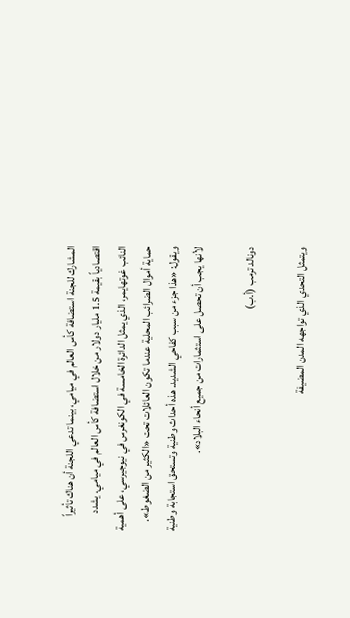المشارك للجنة استضافة كأس العالم في ميامي، بينما تدعي اللجنة أن هناك تأثيراً اقتصادياً بقيمة 1.5 مليار دولار من خلال استضافة كأس العالم في ميامي. يشدد النائب غوتهايمر، الذي يمثل الدائرة الخامسة في الكونغرس في نيوجيرسي، على أهمية حماية أموال الضرائب المحلية عندما تكون العائلات تحت «الكثير من الضغوط». ويقول: «هذا جزء من سبب كفاحي الشديد. هذه أحداث وطنية وتستحق استجابة وطنية لأنها يجب أن تحصل على استثمارات من جميع أنحاء البلاد».

دونالد ترمب (أ.ب)

ويتمثل التحدي الذي تواجهه المدن المضيفة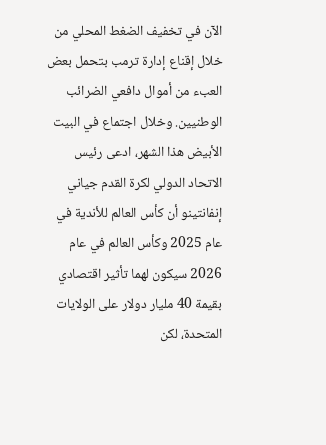الآن في تخفيف الضغط المحلي من خلال إقناع إدارة ترمب بتحمل بعض العبء من أموال دافعي الضرائب الوطنيين. وخلال اجتماع في البيت الأبيض هذا الشهر، ادعى رئيس الاتحاد الدولي لكرة القدم جياني إنفانتينو أن كأس العالم للأندية في عام 2025 وكأس العالم في عام 2026 سيكون لهما تأثير اقتصادي بقيمة 40 مليار دولار على الولايات المتحدة، لكن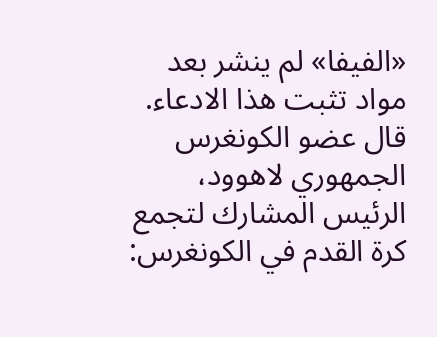«الفيفا» لم ينشر بعد مواد تثبت هذا الادعاء. قال عضو الكونغرس الجمهوري لاهوود، الرئيس المشارك لتجمع كرة القدم في الكونغرس: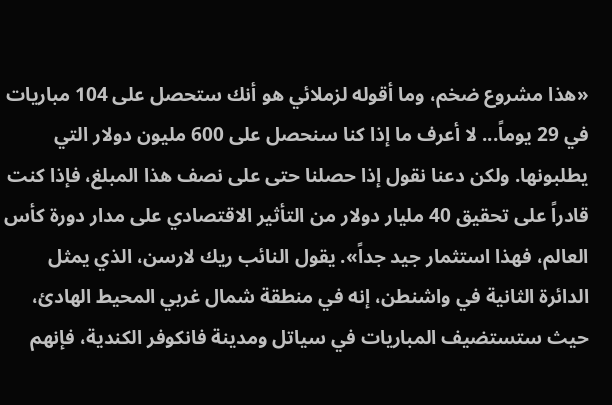«هذا مشروع ضخم، وما أقوله لزملائي هو أنك ستحصل على 104 مباريات في 29 يوماً... لا أعرف ما إذا كنا سنحصل على 600 مليون دولار التي يطلبونها. ولكن دعنا نقول إذا حصلنا حتى على نصف هذا المبلغ، فإذا كنت قادراً على تحقيق 40 مليار دولار من التأثير الاقتصادي على مدار دورة كأس العالم، فهذا استثمار جيد جداً». يقول النائب ريك لارسن، الذي يمثل الدائرة الثانية في واشنطن، إنه في منطقة شمال غربي المحيط الهادئ، حيث ستستضيف المباريات في سياتل ومدينة فانكوفر الكندية، فإنهم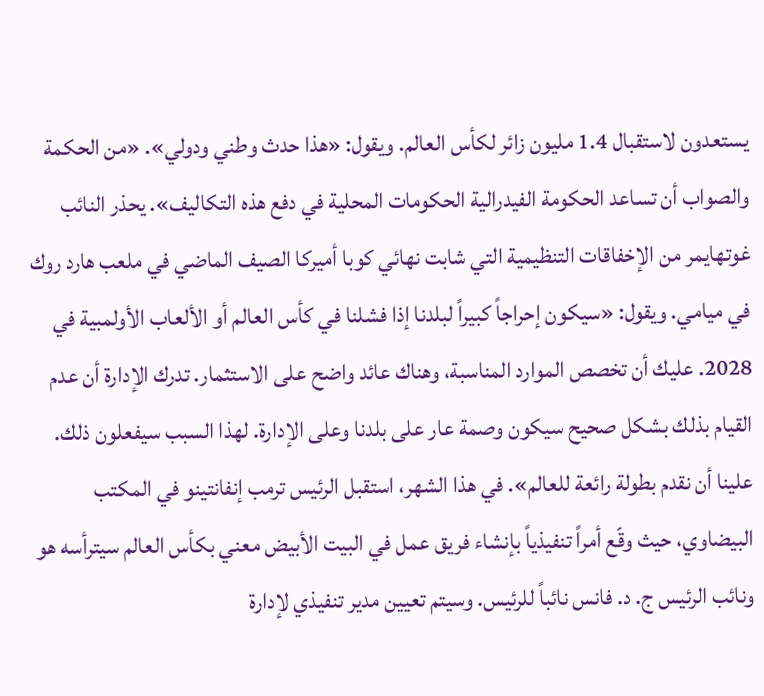يستعدون لاستقبال 1.4 مليون زائر لكأس العالم. ويقول: «هذا حدث وطني ودولي». «من الحكمة والصواب أن تساعد الحكومة الفيدرالية الحكومات المحلية في دفع هذه التكاليف». يحذر النائب غوتهايمر من الإخفاقات التنظيمية التي شابت نهائي كوبا أميركا الصيف الماضي في ملعب هارد روك في ميامي. ويقول: «سيكون إحراجاً كبيراً لبلدنا إذا فشلنا في كأس العالم أو الألعاب الأولمبية في 2028. عليك أن تخصص الموارد المناسبة، وهناك عائد واضح على الاستثمار. تدرك الإدارة أن عدم القيام بذلك بشكل صحيح سيكون وصمة عار على بلدنا وعلى الإدارة. لهذا السبب سيفعلون ذلك. علينا أن نقدم بطولة رائعة للعالم». في هذا الشهر، استقبل الرئيس ترمب إنفانتينو في المكتب البيضاوي، حيث وقّع أمراً تنفيذياً بإنشاء فريق عمل في البيت الأبيض معني بكأس العالم سيترأسه هو ونائب الرئيس ج. د. فانس نائباً للرئيس. وسيتم تعيين مدير تنفيذي لإدارة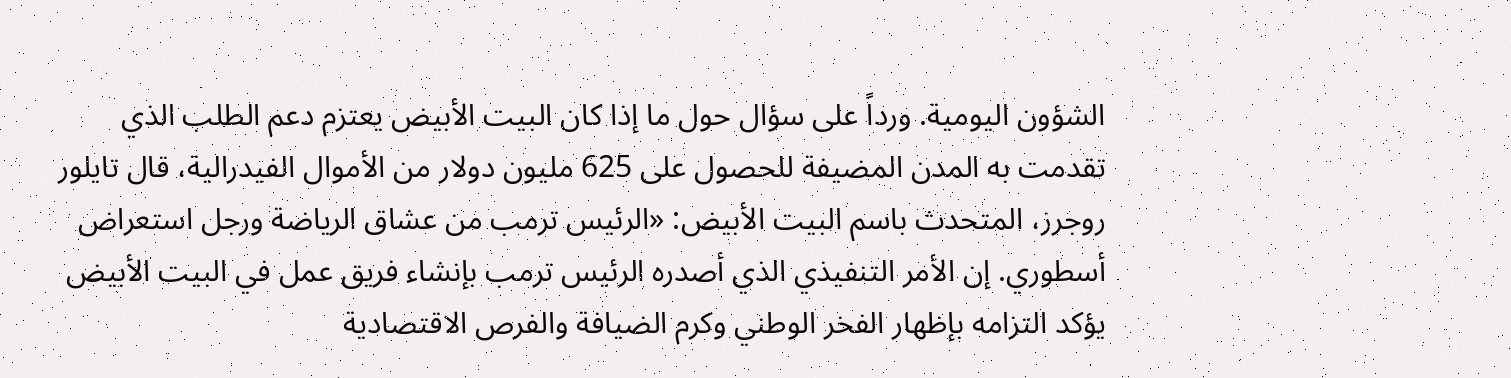الشؤون اليومية. ورداً على سؤال حول ما إذا كان البيت الأبيض يعتزم دعم الطلب الذي تقدمت به المدن المضيفة للحصول على 625 مليون دولار من الأموال الفيدرالية، قال تايلور روجرز، المتحدث باسم البيت الأبيض: «الرئيس ترمب من عشاق الرياضة ورجل استعراض أسطوري. إن الأمر التنفيذي الذي أصدره الرئيس ترمب بإنشاء فريق عمل في البيت الأبيض يؤكد التزامه بإظهار الفخر الوطني وكرم الضيافة والفرص الاقتصادية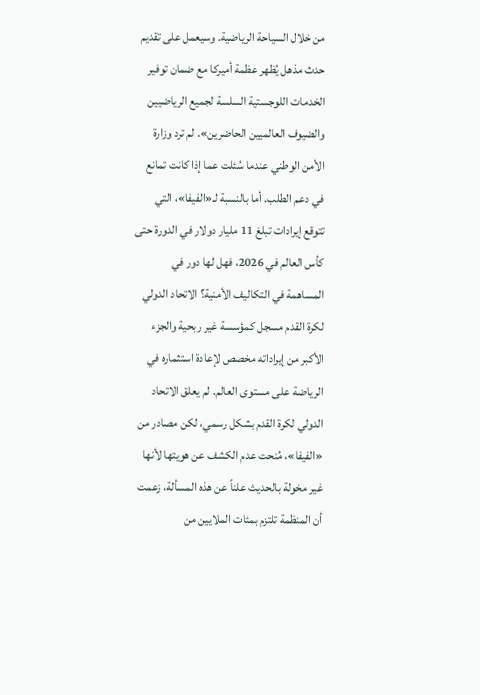من خلال السياحة الرياضية. وسيعمل على تقديم حدث مذهل يُظهر عظمة أميركا مع ضمان توفير الخدمات اللوجستية السلسة لجميع الرياضيين والضيوف العالميين الحاضرين». لم ترد وزارة الأمن الوطني عندما سُئلت عما إذا كانت تمانع في دعم الطلب. أما بالنسبة لـ«الفيفا»، التي تتوقع إيرادات تبلغ 11 مليار دولار في الدورة حتى كأس العالم في 2026، فهل لها دور في المساهمة في التكاليف الأمنية؟ الاتحاد الدولي لكرة القدم مسجل كمؤسسة غير ربحية والجزء الأكبر من إيراداته مخصص لإعادة استثماره في الرياضة على مستوى العالم. لم يعلق الاتحاد الدولي لكرة القدم بشكل رسمي، لكن مصادر من «الفيفا»، مُنحت عدم الكشف عن هويتها لأنها غير مخولة بالحديث علناً عن هذه المسألة، زعمت أن المنظمة تلتزم بمئات الملايين من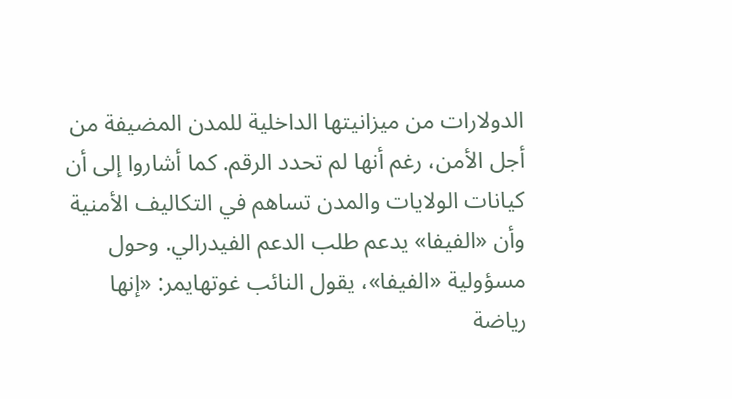الدولارات من ميزانيتها الداخلية للمدن المضيفة من أجل الأمن، رغم أنها لم تحدد الرقم. كما أشاروا إلى أن كيانات الولايات والمدن تساهم في التكاليف الأمنية وأن «الفيفا» يدعم طلب الدعم الفيدرالي. وحول مسؤولية «الفيفا»، يقول النائب غوتهايمر: «إنها رياضة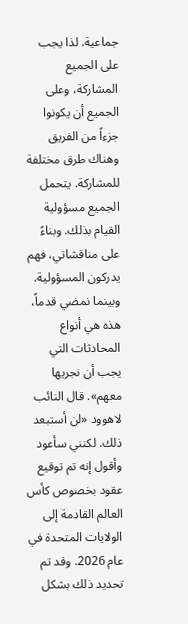جماعية. لذا يجب على الجميع المشاركة، وعلى الجميع أن يكونوا جزءاً من الفريق وهناك طرق مختلفة للمشاركة. يتحمل الجميع مسؤولية القيام بذلك. وبناءً على مناقشاتي، فهم يدركون المسؤولية. وبينما نمضي قدماً، هذه هي أنواع المحادثات التي يجب أن نجريها معهم». قال النائب لاهوود «لن أستبعد ذلك. لكنني سأعود وأقول إنه تم توقيع عقود بخصوص كأس العالم القادمة إلى الولايات المتحدة في عام 2026. وقد تم تحديد ذلك بشكل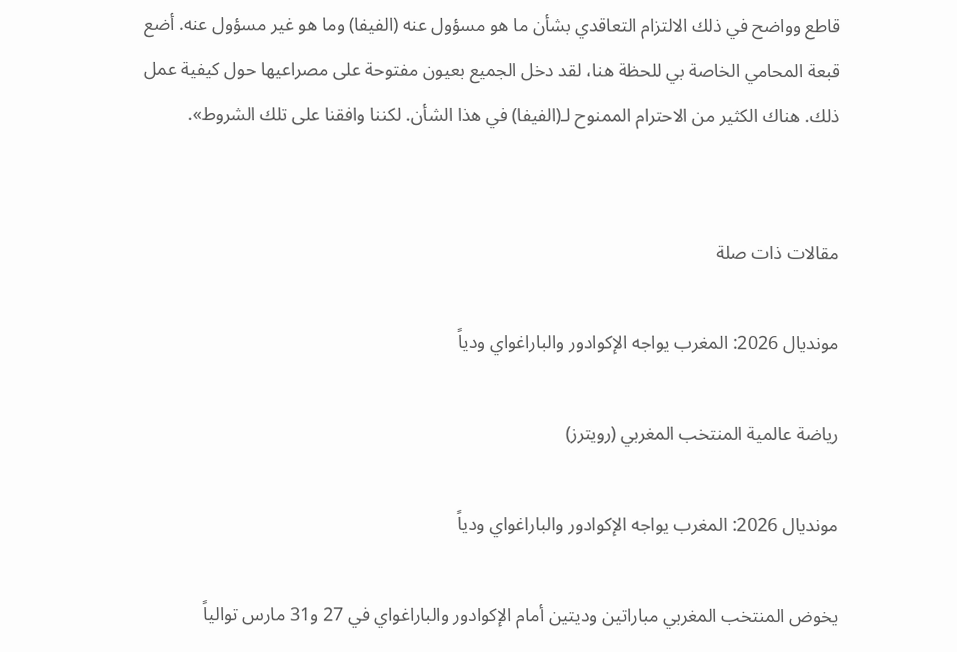قاطع وواضح في ذلك الالتزام التعاقدي بشأن ما هو مسؤول عنه (الفيفا) وما هو غير مسؤول عنه. أضع قبعة المحامي الخاصة بي للحظة هنا، لقد دخل الجميع بعيون مفتوحة على مصراعيها حول كيفية عمل ذلك. هناك الكثير من الاحترام الممنوح لـ(الفيفا) في هذا الشأن. لكننا وافقنا على تلك الشروط».


مقالات ذات صلة

مونديال 2026: المغرب يواجه الإكوادور والباراغواي ودياً

رياضة عالمية المنتخب المغربي (رويترز)

مونديال 2026: المغرب يواجه الإكوادور والباراغواي ودياً

يخوض المنتخب المغربي مباراتين وديتين أمام الإكوادور والباراغواي في 27 و31 مارس توالياً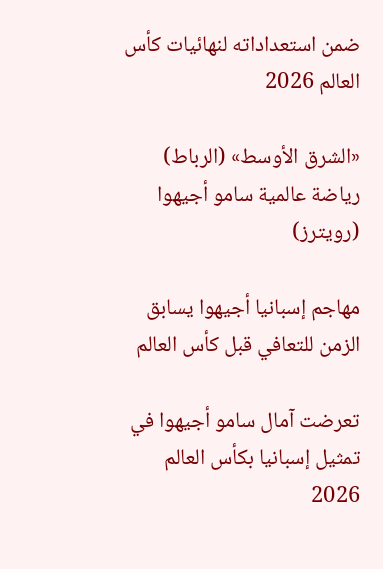ضمن استعداداته لنهائيات كأس العالم 2026

«الشرق الأوسط» (الرباط)
رياضة عالمية سامو أجيهوا (رويترز)

مهاجم إسبانيا أجيهوا يسابق الزمن للتعافي قبل كأس العالم

تعرضت آمال سامو أجيهوا في تمثيل إسبانيا بكأس العالم 2026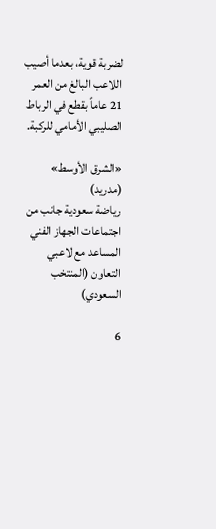لضربة قوية، بعدما أصيب اللاعب البالغ من العمر 21 عاماً بقطع في الرباط الصليبي الأمامي للركبة.

«الشرق الأوسط» (مدريد)
رياضة سعودية جانب من اجتماعات الجهاز الفني المساعد مع لاعبي التعاون (المنتخب السعودي)

6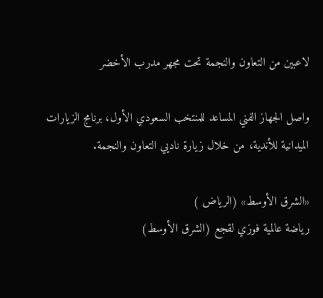لاعبين من التعاون والنجمة تحت مجهر مدرب الأخضر

واصل الجهاز الفني المساعد للمنتخب السعودي الأول، برنامج الزيارات الميدانية للأندية، من خلال زيارة ناديي التعاون والنجمة.

«الشرق الأوسط» (الرياض )
رياضة عالمية فوزي لقجع (الشرق الأوسط)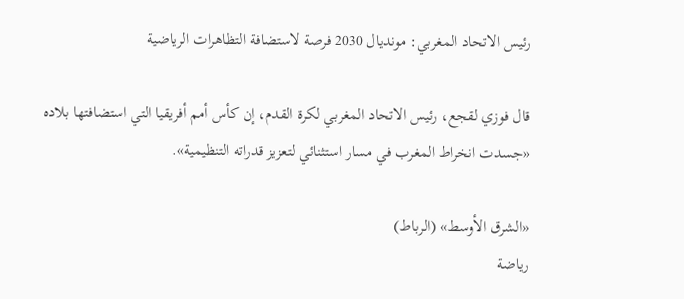رئيس الاتحاد المغربي: مونديال 2030 فرصة لاستضافة التظاهرات الرياضية

قال فوزي لقجع، رئيس الاتحاد المغربي لكرة القدم، إن كأس أمم أفريقيا التي استضافتها بلاده «جسدت انخراط المغرب في مسار استثنائي لتعزيز قدراته التنظيمية».

«الشرق الأوسط» (الرباط)
رياضة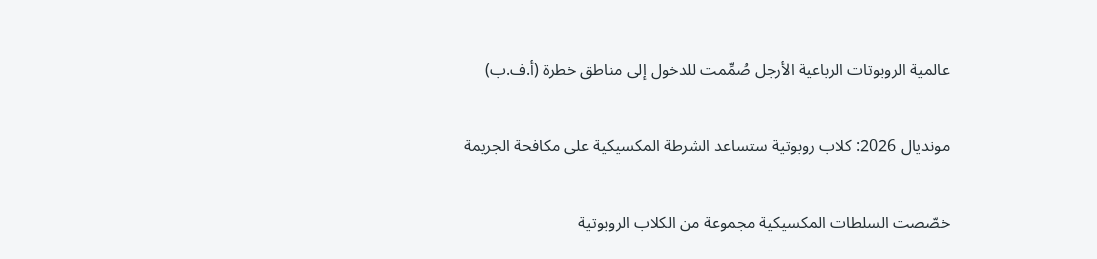عالمية الروبوتات الرباعية الأرجل صُمِّمت للدخول إلى مناطق خطرة (أ.ف.ب)

مونديال 2026: كلاب روبوتية ستساعد الشرطة المكسيكية على مكافحة الجريمة

خصّصت السلطات المكسيكية مجموعة من الكلاب الروبوتية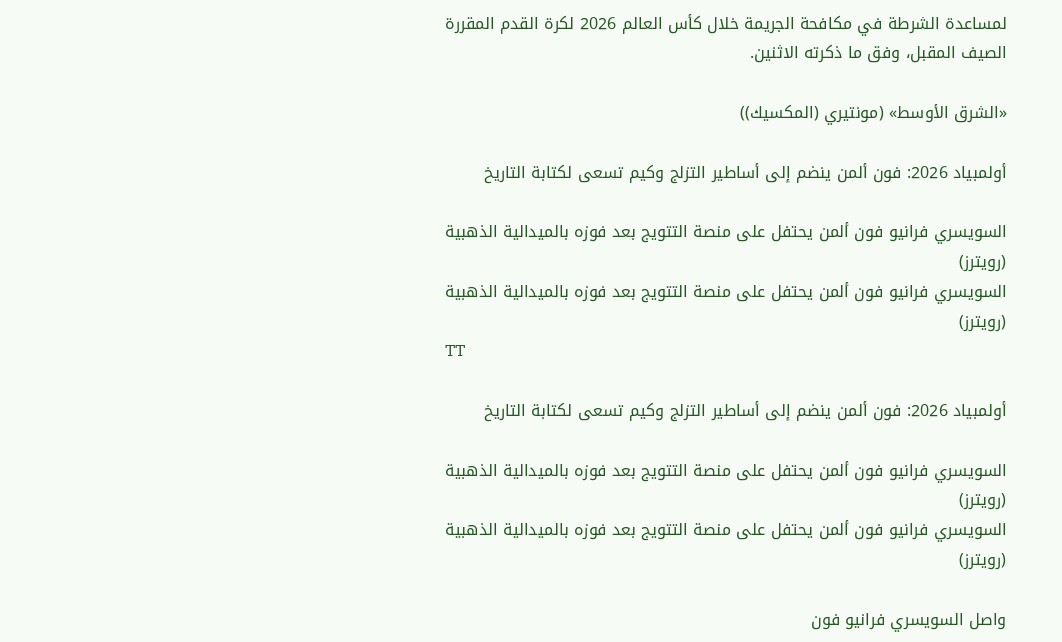لمساعدة الشرطة في مكافحة الجريمة خلال كأس العالم 2026 لكرة القدم المقررة الصيف المقبل، وفق ما ذكرته الاثنين.

«الشرق الأوسط» (مونتيري (المكسيك))

أولمبياد 2026: فون ألمن ينضم إلى أساطير التزلج وكيم تسعى لكتابة التاريخ

السويسري فرانيو فون ألمن يحتفل على منصة التتويج بعد فوزه بالميدالية الذهبية (رويترز)
السويسري فرانيو فون ألمن يحتفل على منصة التتويج بعد فوزه بالميدالية الذهبية (رويترز)
TT

أولمبياد 2026: فون ألمن ينضم إلى أساطير التزلج وكيم تسعى لكتابة التاريخ

السويسري فرانيو فون ألمن يحتفل على منصة التتويج بعد فوزه بالميدالية الذهبية (رويترز)
السويسري فرانيو فون ألمن يحتفل على منصة التتويج بعد فوزه بالميدالية الذهبية (رويترز)

واصل السويسري فرانيو فون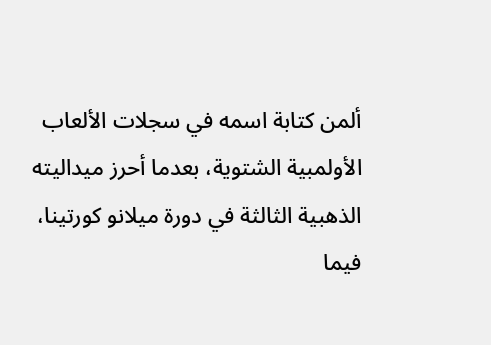ألمن كتابة اسمه في سجلات الألعاب الأولمبية الشتوية، بعدما أحرز ميداليته الذهبية الثالثة في دورة ميلانو كورتينا، فيما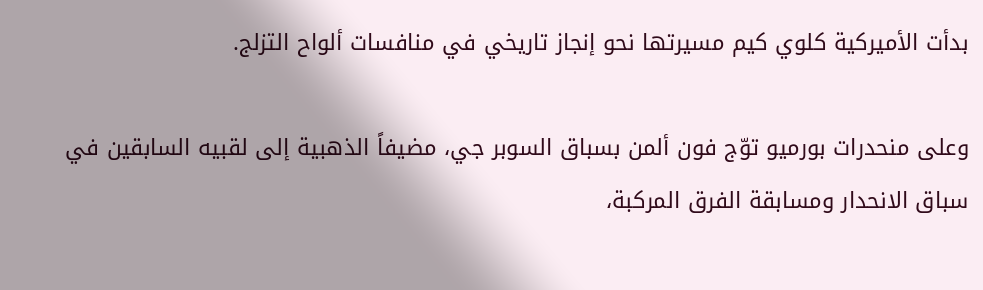بدأت الأميركية كلوي كيم مسيرتها نحو إنجاز تاريخي في منافسات ألواح التزلج.

وعلى منحدرات بورميو توّج فون ألمن بسباق السوبر جي، مضيفاً الذهبية إلى لقبيه السابقين في سباق الانحدار ومسابقة الفرق المركبة،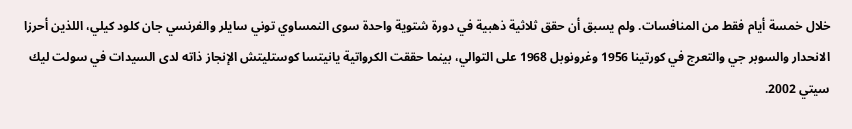خلال خمسة أيام فقط من المنافسات. ولم يسبق أن حقق ثلاثية ذهبية في دورة شتوية واحدة سوى النمساوي توني سايلر والفرنسي جان كلود كيلي، اللذين أحرزا الانحدار والسوبر جي والتعرج في كورتينا 1956 وغرونوبل 1968 على التوالي، بينما حققت الكرواتية يانيتسا كوستليتش الإنجاز ذاته لدى السيدات في سولت ليك سيتي 2002.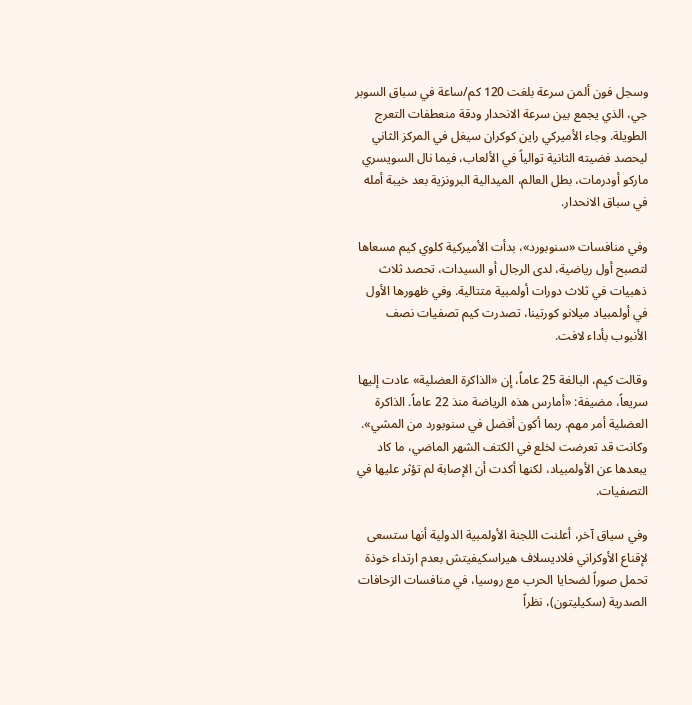وسجل فون ألمن سرعة بلغت 120 كم/ساعة في سباق السوبر جي، الذي يجمع بين سرعة الانحدار ودقة منعطفات التعرج الطويلة. وجاء الأميركي راين كوكران سيغل في المركز الثاني ليحصد فضيته الثانية توالياً في الألعاب، فيما نال السويسري ماركو أودرمات، بطل العالم، الميدالية البرونزية بعد خيبة أمله في سباق الانحدار.

وفي منافسات «سنوبورد»، بدأت الأميركية كلوي كيم مسعاها لتصبح أول رياضية، لدى الرجال أو السيدات، تحصد ثلاث ذهبيات في ثلاث دورات أولمبية متتالية. وفي ظهورها الأول في أولمبياد ميلانو كورتينا، تصدرت كيم تصفيات نصف الأنبوب بأداء لافت.

وقالت كيم، البالغة 25 عاماً، إن «الذاكرة العضلية» عادت إليها سريعاً، مضيفة: «أمارس هذه الرياضة منذ 22 عاماً. الذاكرة العضلية أمر مهم. ربما أكون أفضل في سنوبورد من المشي». وكانت قد تعرضت لخلع في الكتف الشهر الماضي، ما كاد يبعدها عن الأولمبياد، لكنها أكدت أن الإصابة لم تؤثر عليها في التصفيات.

وفي سياق آخر، أعلنت اللجنة الأولمبية الدولية أنها ستسعى لإقناع الأوكراني فلاديسلاف هيراسكيفيتش بعدم ارتداء خوذة تحمل صوراً لضحايا الحرب مع روسيا، في منافسات الزحافات الصدرية (سكيليتون)، نظراً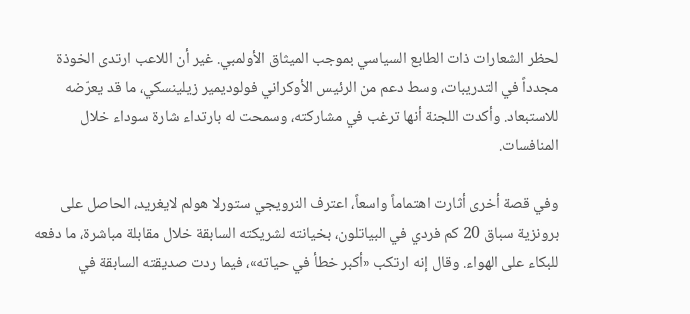لحظر الشعارات ذات الطابع السياسي بموجب الميثاق الأولمبي. غير أن اللاعب ارتدى الخوذة مجدداً في التدريبات، وسط دعم من الرئيس الأوكراني فولوديمير زيلينسكي، ما قد يعرّضه للاستبعاد. وأكدت اللجنة أنها ترغب في مشاركته، وسمحت له بارتداء شارة سوداء خلال المنافسات.

وفي قصة أخرى أثارت اهتماماً واسعاً، اعترف النرويجي ستورلا هولم لايغريد، الحاصل على برونزية سباق 20 كم فردي في البياتلون، بخيانته لشريكته السابقة خلال مقابلة مباشرة، ما دفعه للبكاء على الهواء. وقال إنه ارتكب «أكبر خطأ في حياته»، فيما ردت صديقته السابقة في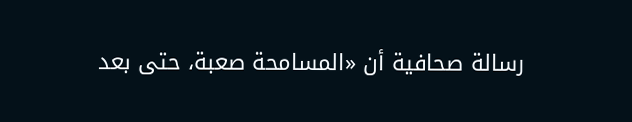رسالة صحافية أن «المسامحة صعبة، حتى بعد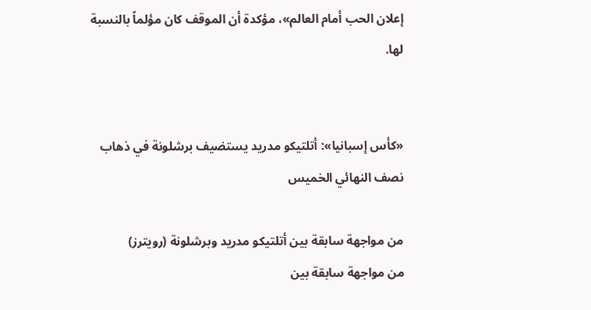إعلان الحب أمام العالم»، مؤكدة أن الموقف كان مؤلماً بالنسبة لها.


«كأس إسبانيا»: أتلتيكو مدريد يستضيف برشلونة في ذهاب نصف النهائي الخميس

من مواجهة سابقة بين أتلتيكو مدريد وبرشلونة (رويترز)
من مواجهة سابقة بين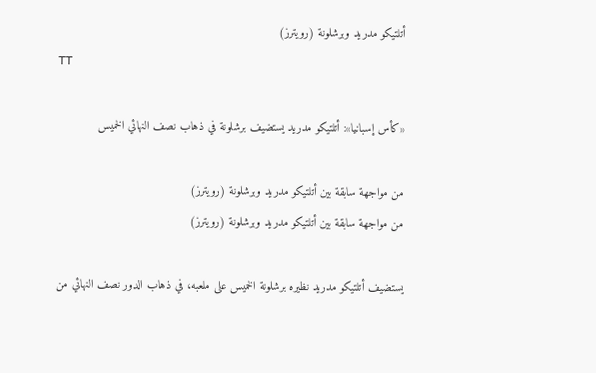أتلتيكو مدريد وبرشلونة (رويترز)
TT

«كأس إسبانيا»: أتلتيكو مدريد يستضيف برشلونة في ذهاب نصف النهائي الخميس

من مواجهة سابقة بين أتلتيكو مدريد وبرشلونة (رويترز)
من مواجهة سابقة بين أتلتيكو مدريد وبرشلونة (رويترز)

يستضيف أتلتيكو مدريد نظيره برشلونة الخميس على ملعبه، في ذهاب الدور نصف النهائي من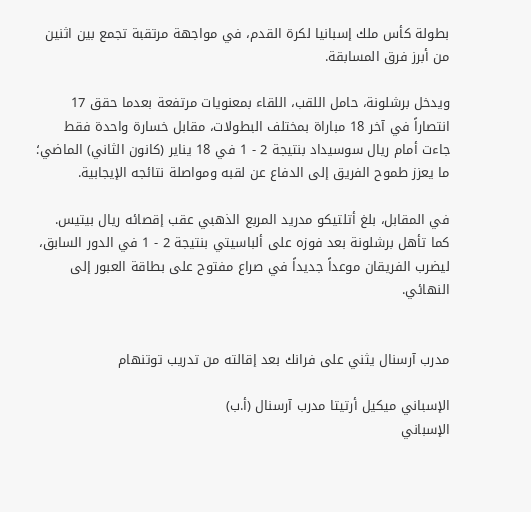بطولة كأس ملك إسبانيا لكرة القدم، في مواجهة مرتقبة تجمع بين اثنين من أبرز فرق المسابقة.

ويدخل برشلونة، حامل اللقب، اللقاء بمعنويات مرتفعة بعدما حقق 17 انتصاراً في آخر 18 مباراة بمختلف البطولات، مقابل خسارة واحدة فقط جاءت أمام ريال سوسيداد بنتيجة 2 - 1 في 18 يناير (كانون الثاني) الماضي؛ ما يعزز طموح الفريق إلى الدفاع عن لقبه ومواصلة نتائجه الإيجابية.

في المقابل، بلغ أتلتيكو مدريد المربع الذهبي عقب إقصائه ريال بيتيس. كما تأهل برشلونة بعد فوزه على ألباسيتي بنتيجة 2 - 1 في الدور السابق، ليضرب الفريقان موعداً جديداً في صراع مفتوح على بطاقة العبور إلى النهائي.


مدرب آرسنال يثني على فرانك بعد إقالته من تدريب توتنهام

الإسباني ميكيل أرتيتا مدرب آرسنال (أ.ب)
الإسباني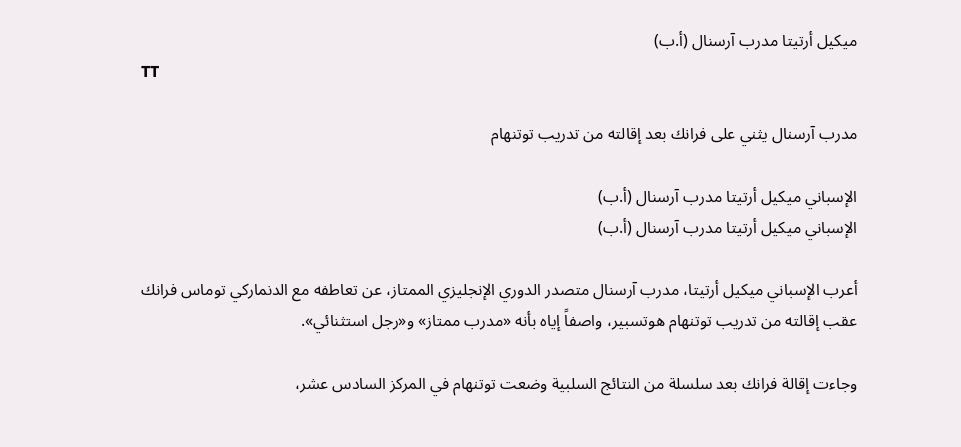ميكيل أرتيتا مدرب آرسنال (أ.ب)
TT

مدرب آرسنال يثني على فرانك بعد إقالته من تدريب توتنهام

الإسباني ميكيل أرتيتا مدرب آرسنال (أ.ب)
الإسباني ميكيل أرتيتا مدرب آرسنال (أ.ب)

أعرب الإسباني ميكيل أرتيتا، مدرب آرسنال متصدر الدوري الإنجليزي الممتاز، عن تعاطفه مع الدنماركي توماس فرانك عقب إقالته من تدريب توتنهام هوتسبير، واصفاً إياه بأنه «مدرب ممتاز» و«رجل استثنائي».

وجاءت إقالة فرانك بعد سلسلة من النتائج السلبية وضعت توتنهام في المركز السادس عشر،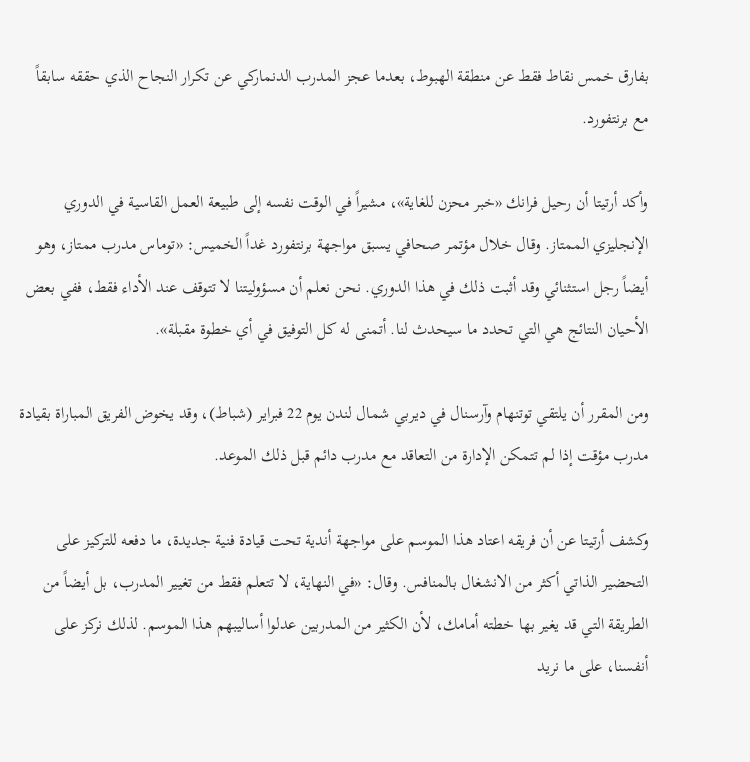بفارق خمس نقاط فقط عن منطقة الهبوط، بعدما عجز المدرب الدنماركي عن تكرار النجاح الذي حققه سابقاً مع برنتفورد.

وأكد أرتيتا أن رحيل فرانك «خبر محزن للغاية»، مشيراً في الوقت نفسه إلى طبيعة العمل القاسية في الدوري الإنجليزي الممتاز. وقال خلال مؤتمر صحافي يسبق مواجهة برنتفورد غداً الخميس: «توماس مدرب ممتاز، وهو أيضاً رجل استثنائي وقد أثبت ذلك في هذا الدوري. نحن نعلم أن مسؤوليتنا لا تتوقف عند الأداء فقط، ففي بعض الأحيان النتائج هي التي تحدد ما سيحدث لنا. أتمنى له كل التوفيق في أي خطوة مقبلة».

ومن المقرر أن يلتقي توتنهام وآرسنال في ديربي شمال لندن يوم 22 فبراير (شباط)، وقد يخوض الفريق المباراة بقيادة مدرب مؤقت إذا لم تتمكن الإدارة من التعاقد مع مدرب دائم قبل ذلك الموعد.

وكشف أرتيتا عن أن فريقه اعتاد هذا الموسم على مواجهة أندية تحت قيادة فنية جديدة، ما دفعه للتركيز على التحضير الذاتي أكثر من الانشغال بالمنافس. وقال: «في النهاية، لا تتعلم فقط من تغيير المدرب، بل أيضاً من الطريقة التي قد يغير بها خطته أمامك، لأن الكثير من المدربين عدلوا أساليبهم هذا الموسم. لذلك نركز على أنفسنا، على ما نريد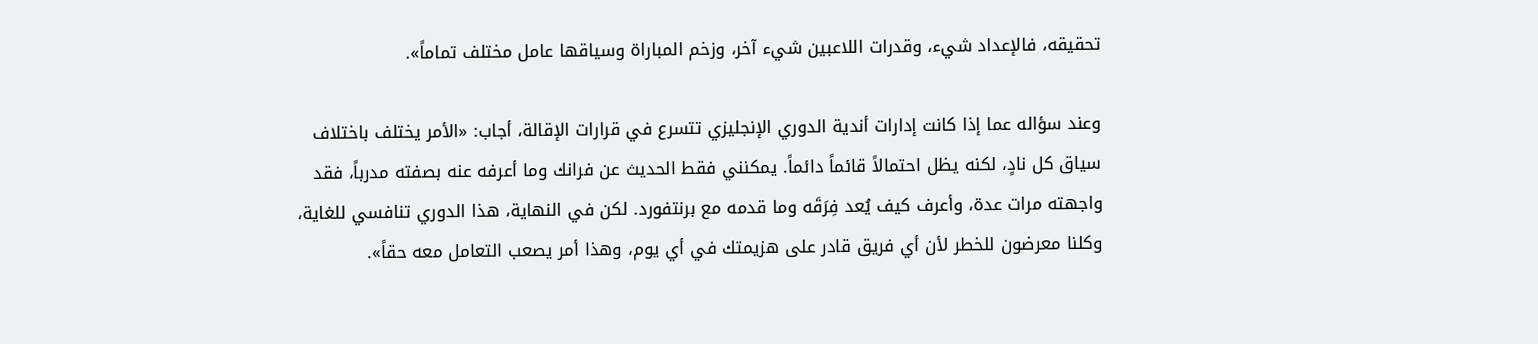تحقيقه، فالإعداد شيء، وقدرات اللاعبين شيء آخر، وزخم المباراة وسياقها عامل مختلف تماماً».

وعند سؤاله عما إذا كانت إدارات أندية الدوري الإنجليزي تتسرع في قرارات الإقالة، أجاب: «الأمر يختلف باختلاف سياق كل نادٍ، لكنه يظل احتمالاً قائماً دائماً. يمكنني فقط الحديث عن فرانك وما أعرفه عنه بصفته مدرباً، فقد واجهته مرات عدة، وأعرف كيف يُعد فِرَقَه وما قدمه مع برنتفورد. لكن في النهاية، هذا الدوري تنافسي للغاية، وكلنا معرضون للخطر لأن أي فريق قادر على هزيمتك في أي يوم، وهذا أمر يصعب التعامل معه حقاً».